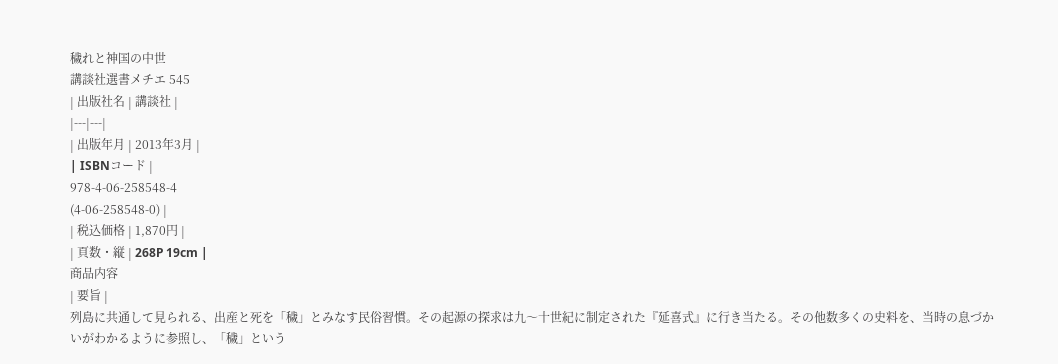穢れと神国の中世
講談社選書メチエ 545
| 出版社名 | 講談社 |
|---|---|
| 出版年月 | 2013年3月 |
| ISBNコード |
978-4-06-258548-4
(4-06-258548-0) |
| 税込価格 | 1,870円 |
| 頁数・縦 | 268P 19cm |
商品内容
| 要旨 |
列島に共通して見られる、出産と死を「穢」とみなす民俗習慣。その起源の探求は九〜十世紀に制定された『延喜式』に行き当たる。その他数多くの史料を、当時の息づかいがわかるように参照し、「穢」という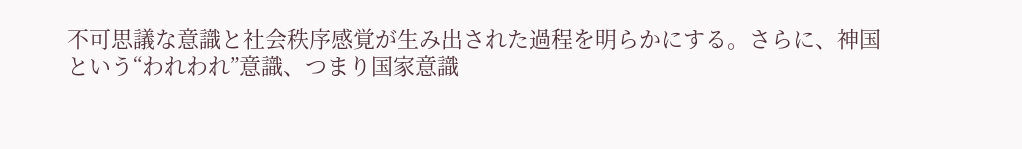不可思議な意識と社会秩序感覚が生み出された過程を明らかにする。さらに、神国という“われわれ”意識、つまり国家意識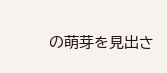の萌芽を見出さ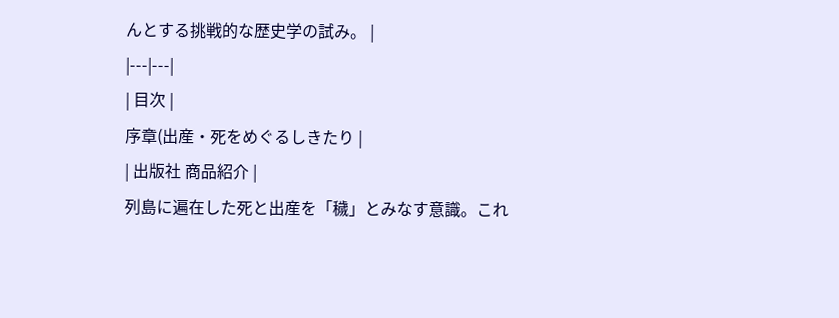んとする挑戦的な歴史学の試み。 |
|---|---|
| 目次 |
序章(出産・死をめぐるしきたり |
| 出版社 商品紹介 |
列島に遍在した死と出産を「穢」とみなす意識。これ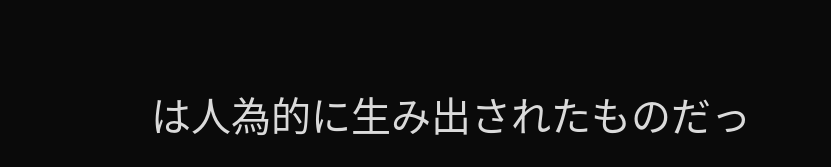は人為的に生み出されたものだっ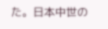た。日本中世の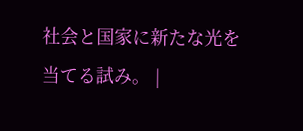社会と国家に新たな光を当てる試み。 |